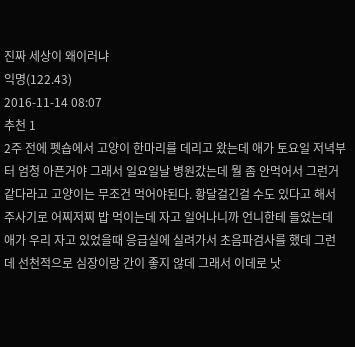진짜 세상이 왜이러냐
익명(122.43)
2016-11-14 08:07
추천 1
2주 전에 펫숍에서 고양이 한마리를 데리고 왔는데 애가 토요일 저녁부터 엄청 아픈거야 그래서 일요일날 병원갔는데 뭘 좀 안먹어서 그런거 같다라고 고양이는 무조건 먹어야된다. 황달걸긴걸 수도 있다고 해서 주사기로 어찌저찌 밥 먹이는데 자고 일어나니까 언니한테 들었는데 애가 우리 자고 있었을때 응급실에 실려가서 초음파검사를 했데 그런데 선천적으로 심장이랑 간이 좋지 않데 그래서 이데로 낫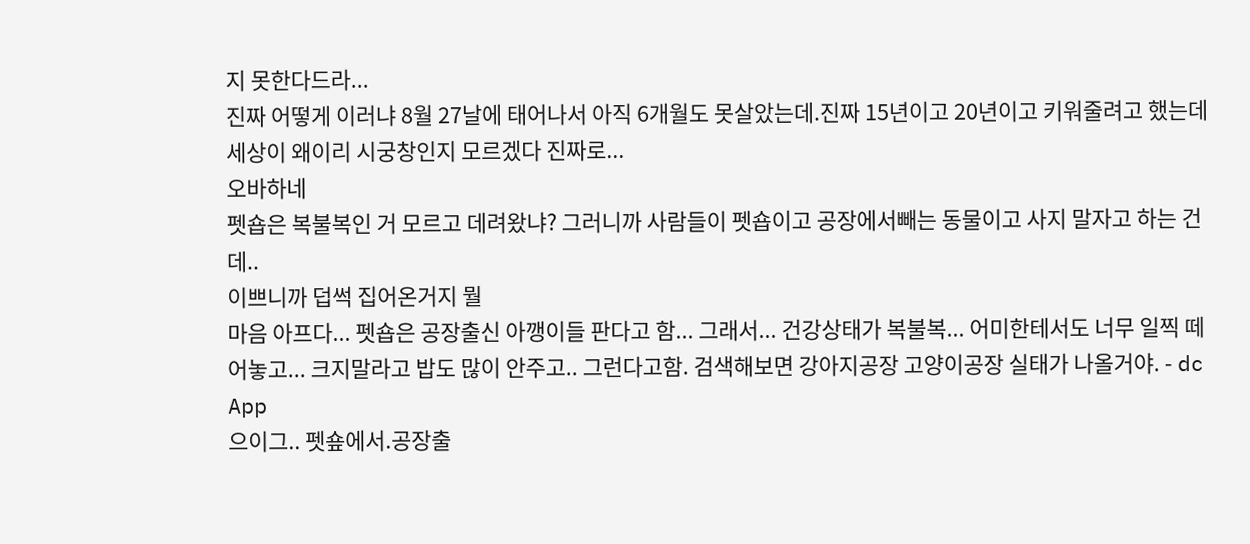지 못한다드라...
진짜 어떻게 이러냐 8월 27날에 태어나서 아직 6개월도 못살았는데.진짜 15년이고 20년이고 키워줄려고 했는데 세상이 왜이리 시궁창인지 모르겠다 진짜로...
오바하네
펫숍은 복불복인 거 모르고 데려왔냐? 그러니까 사람들이 펫숍이고 공장에서빼는 동물이고 사지 말자고 하는 건데..
이쁘니까 덥썩 집어온거지 뭘
마음 아프다... 펫숍은 공장출신 아깽이들 판다고 함... 그래서... 건강상태가 복불복... 어미한테서도 너무 일찍 떼어놓고... 크지말라고 밥도 많이 안주고.. 그런다고함. 검색해보면 강아지공장 고양이공장 실태가 나올거야. - dc App
으이그.. 펫숖에서.공장출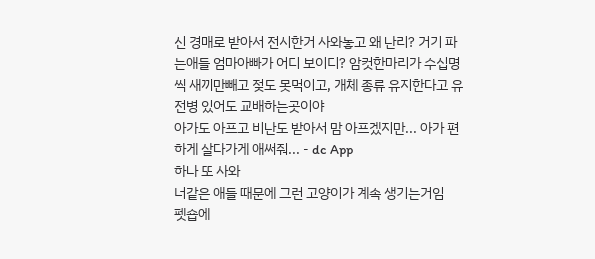신 경매로 받아서 전시한거 사와놓고 왜 난리? 거기 파는애들 엄마아빠가 어디 보이디? 암컷한마리가 수십명씩 새끼만빼고 젖도 못먹이고, 개체 종류 유지한다고 유전병 있어도 교배하는곳이야
아가도 아프고 비난도 받아서 맘 아프겠지만... 아가 편하게 살다가게 애써줘... - dc App
하나 또 사와
너같은 애들 때문에 그런 고양이가 계속 생기는거임
펫숍에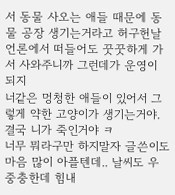서 동물 사오는 애들 때문에 동물 공장 생기는거라고 허구헌날 언론에서 떠들어도 꿋꿋하게 가서 사와주니까 그런데가 운영이 되지
너같은 멍청한 애들이 있어서 그렇게 약한 고양이가 생기는거야. 결국 니가 죽인거야 ㅋ
너무 뭐라구만 하지말자 글쓴이도 마음 많이 아플텐데.. 날씨도 우중충한데 힘내